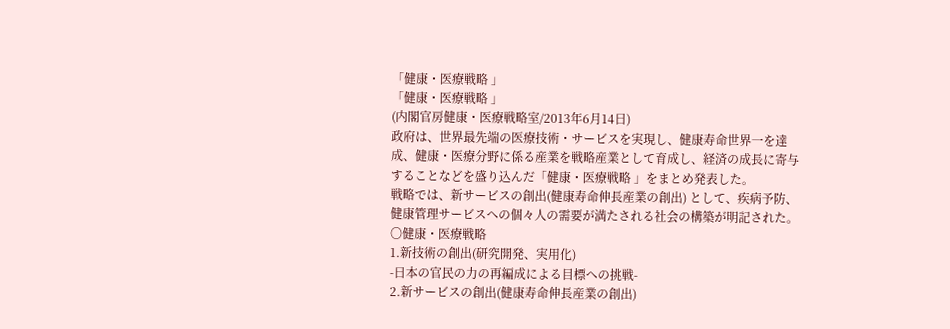「健康・医療戦略 」
「健康・医療戦略 」
(内閣官房健康・医療戦略室/2013年6月14日)
政府は、世界最先端の医療技術・サービスを実現し、健康寿命世界一を達成、健康・医療分野に係る産業を戦略産業として育成し、経済の成長に寄与することなどを盛り込んだ「健康・医療戦略 」をまとめ発表した。
戦略では、新サービスの創出(健康寿命伸長産業の創出) として、疾病予防、健康管理サービスへの個々人の需要が満たされる社会の構築が明記された。
〇健康・医療戦略
1.新技術の創出(研究開発、実用化)
-日本の官民の力の再編成による目標への挑戦-
2.新サービスの創出(健康寿命伸長産業の創出)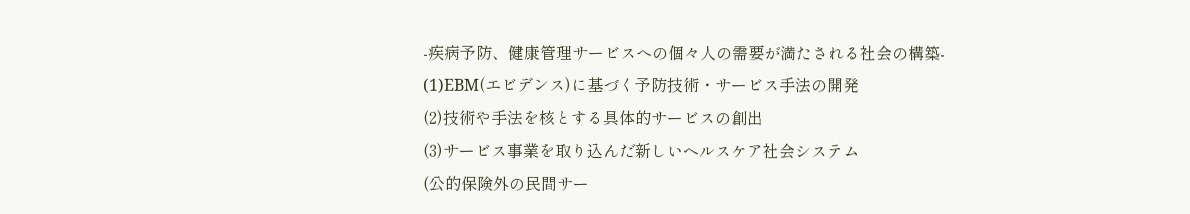-疾病予防、健康管理サービスへの個々人の需要が満たされる社会の構築-
(1)EBM(エビデンス)に基づく予防技術・サービス手法の開発
(2)技術や手法を核とする具体的サービスの創出
(3)サービス事業を取り込んだ新しいヘルスケア社会システム
(公的保険外の民間サー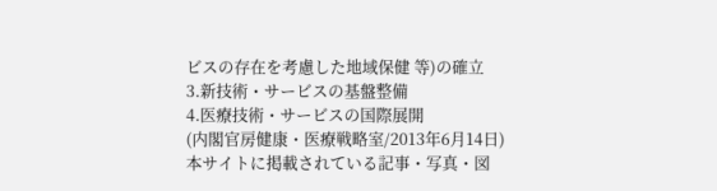ビスの存在を考慮した地域保健 等)の確立
3.新技術・サービスの基盤整備
4.医療技術・サービスの国際展開
(内閣官房健康・医療戦略室/2013年6月14日)
本サイトに掲載されている記事・写真・図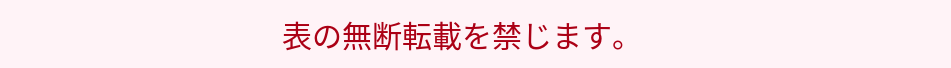表の無断転載を禁じます。